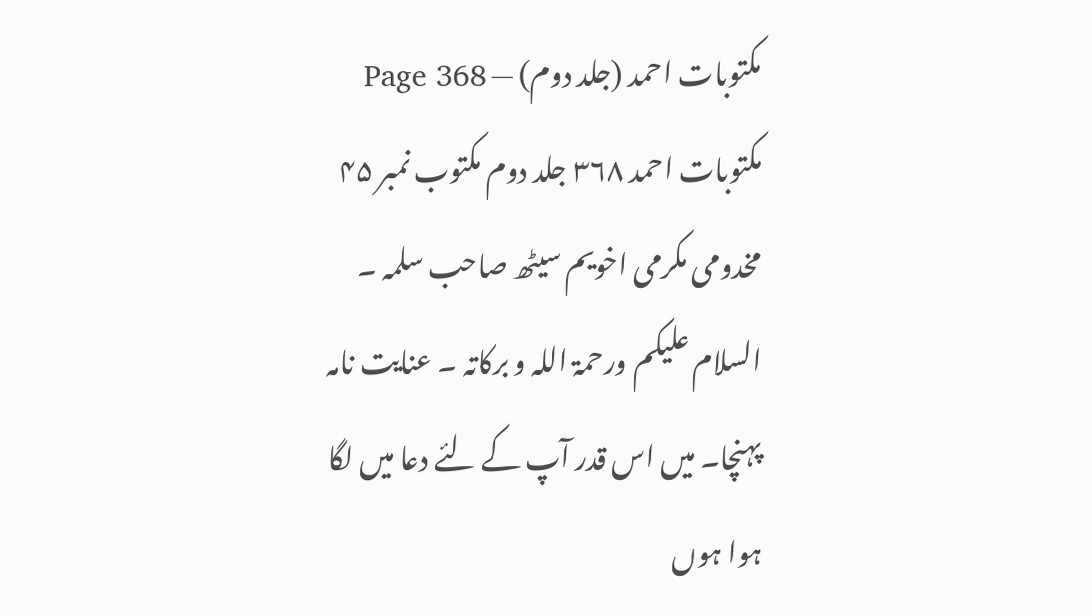مکتوبات احمد (جلد دوم) — Page 368
مکتوبات احمد ۳۶۸ جلد دوم مکتوب نمبر ۴۵ مخدومی مکرمی اخویم سیٹھ صاحب سلمہ ۔ السلام علیکم ورحمۃ اللہ و برکاتہ ۔ عنایت نامہ پہنچا۔ میں اس قدر آپ کے لئے دعا میں لگا ہوا ہوں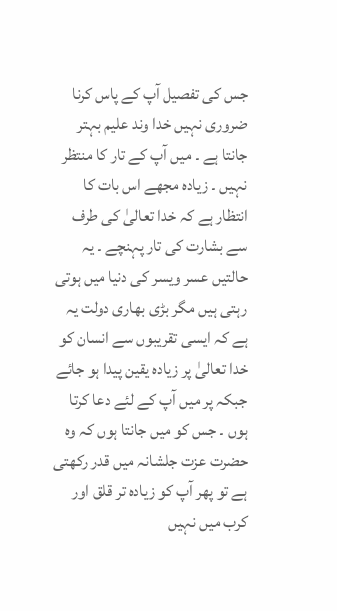جس کی تفصیل آپ کے پاس کرنا ضروری نہیں خدا وند علیم بہتر جانتا ہے ۔ میں آپ کے تار کا منتظر نہیں ۔ زیادہ مجھے اس بات کا انتظار ہے کہ خدا تعالیٰ کی طرف سے بشارت کی تار پہنچے ۔ یہ حالتیں عسر ویسر کی دنیا میں ہوتی رہتی ہیں مگر بڑی بھاری دولت یہ ہے کہ ایسی تقریبوں سے انسان کو خدا تعالیٰ پر زیادہ یقین پیدا ہو جائے جبکہ پر میں آپ کے لئے دعا کرتا ہوں ۔ جس کو میں جانتا ہوں کہ وہ حضرت عزت جلشانہ میں قدر رکھتی ہے تو پھر آپ کو زیادہ تر قلق اور کرب میں نہیں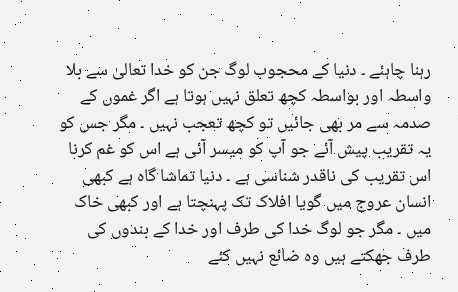رہنا چاہئے ۔ دنیا کے محجوب لوگ جن کو خدا تعالیٰ سے بلا واسطہ اور بواسطہ کچھ تعلق نہیں ہوتا ہے اگر غموں کے صدمہ سے مر بھی جائیں تو کچھ تعجب نہیں ۔ مگر جس کو یہ تقریب پیش آئے جو آپ کو میسر آئی ہے اس کو غم کرنا اس تقریب کی ناقدر شناسی ہے ۔ دنیا تماشا گاہ ہے کبھی انسان عروج میں گویا افلاک تک پہنچتا ہے اور کبھی خاک میں ۔ مگر جو لوگ خدا کی طرف اور خدا کے بندوں کی طرف جھکتے ہیں وہ ضائع نہیں کئے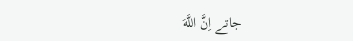جاتے اِنَّ اللَّهَ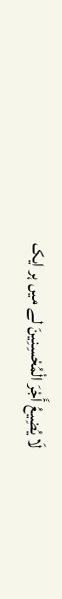لَا يُضِيعُ أَجْرَ الْمُحْسِنِينَ لے میں ہر ایک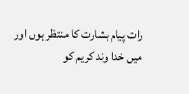رات پیام بشارت کا منتظر ہوں اور میں خدا وند کریم کو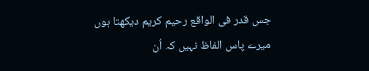جس قدر فی الواقع رحیم کریم دیکھتا ہوں میرے پاس الفاظ نہیں کہ اُن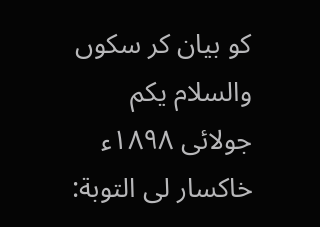کو بیان کر سکوں والسلام یکم جولائی ۱۸۹۸ء خاکسار لى التوبة: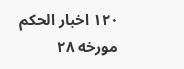۱۲۰ اخبار الحکم مورخه ۲۸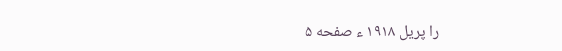را پریل ۱۹۱۸ ء صفحه ۵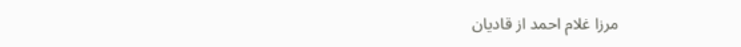مرزا غلام احمد از قادیان